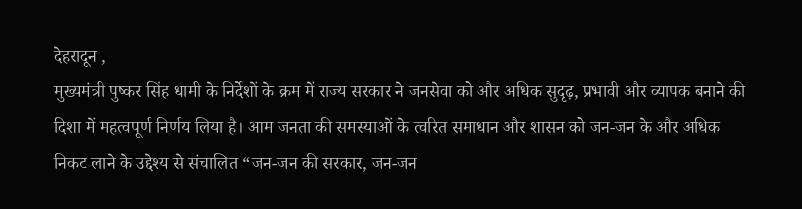देहरादून ,
मुख्यमंत्री पुष्कर सिंह धामी के निर्देशों के क्रम में राज्य सरकार ने जनसेवा को और अधिक सुदृढ़, प्रभावी और व्यापक बनाने की दिशा में महत्वपूर्ण निर्णय लिया है। आम जनता की समस्याओं के त्वरित समाधान और शासन को जन-जन के और अधिक निकट लाने के उद्देश्य से संचालित “जन-जन की सरकार, जन-जन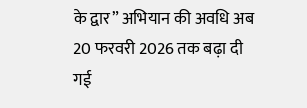के द्वार” अभियान की अवधि अब 20 फरवरी 2026 तक बढ़ा दी गई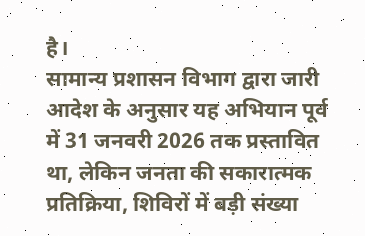है।
सामान्य प्रशासन विभाग द्वारा जारी आदेश के अनुसार यह अभियान पूर्व में 31 जनवरी 2026 तक प्रस्तावित था, लेकिन जनता की सकारात्मक प्रतिक्रिया, शिविरों में बड़ी संख्या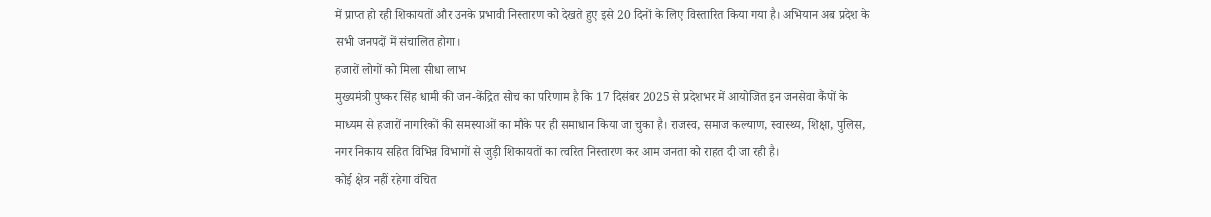में प्राप्त हो रही शिकायतों और उनके प्रभावी निस्तारण को देखते हुए इसे 20 दिनों के लिए विस्तारित किया गया है। अभियान अब प्रदेश के सभी जनपदों में संचालित होगा।
हजारों लोगों को मिला सीधा लाभ
मुख्यमंत्री पुष्कर सिंह धामी की जन-केंद्रित सोच का परिणाम है कि 17 दिसंबर 2025 से प्रदेशभर में आयोजित इन जनसेवा कैंपों के माध्यम से हजारों नागरिकों की समस्याओं का मौके पर ही समाधान किया जा चुका है। राजस्व, समाज कल्याण, स्वास्थ्य, शिक्षा, पुलिस, नगर निकाय सहित विभिन्न विभागों से जुड़ी शिकायतों का त्वरित निस्तारण कर आम जनता को राहत दी जा रही है।
कोई क्षेत्र नहीं रहेगा वंचित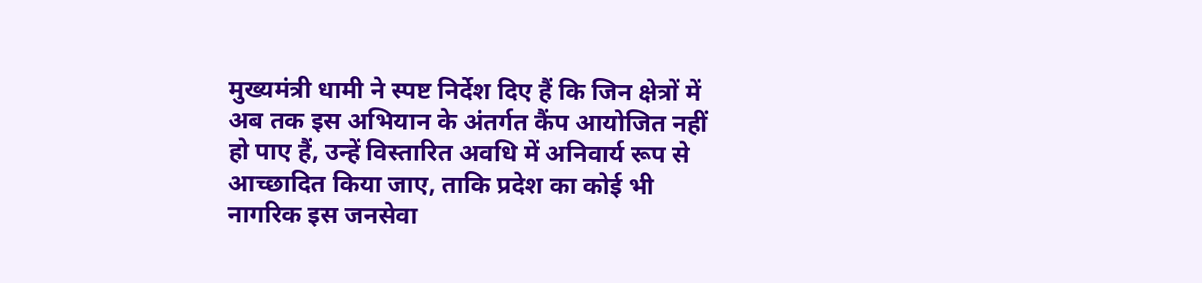मुख्यमंत्री धामी ने स्पष्ट निर्देश दिए हैं कि जिन क्षेत्रों में अब तक इस अभियान के अंतर्गत कैंप आयोजित नहीं हो पाए हैं, उन्हें विस्तारित अवधि में अनिवार्य रूप से आच्छादित किया जाए, ताकि प्रदेश का कोई भी नागरिक इस जनसेवा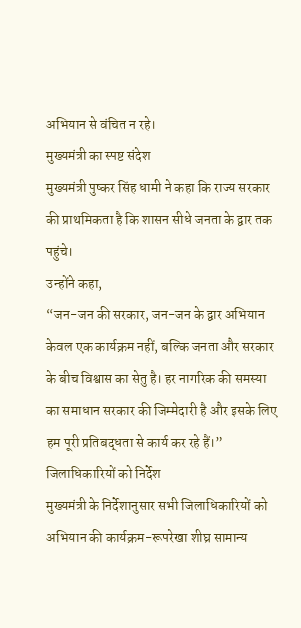अभियान से वंचित न रहे।
मुख्यमंत्री का स्पष्ट संदेश
मुख्यमंत्री पुष्कर सिंह धामी ने कहा कि राज्य सरकार की प्राथमिकता है कि शासन सीधे जनता के द्वार तक पहुंचे।
उन्होंने कहा,
“जन-जन की सरकार, जन-जन के द्वार अभियान केवल एक कार्यक्रम नहीं, बल्कि जनता और सरकार के बीच विश्वास का सेतु है। हर नागरिक की समस्या का समाधान सरकार की जिम्मेदारी है और इसके लिए हम पूरी प्रतिबद्धता से कार्य कर रहे हैं।”
जिलाधिकारियों को निर्देश
मुख्यमंत्री के निर्देशानुसार सभी जिलाधिकारियों को अभियान की कार्यक्रम-रूपरेखा शीघ्र सामान्य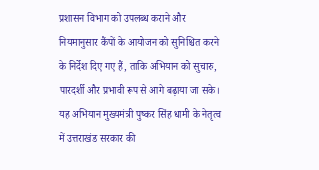प्रशासन विभाग को उपलब्ध कराने और नियमानुसार कैंपों के आयोजन को सुनिश्चित करने के निर्देश दिए गए हैं, ताकि अभियान को सुचारु, पारदर्शी और प्रभावी रूप से आगे बढ़ाया जा सके।
यह अभियान मुख्यमंत्री पुष्कर सिंह धामी के नेतृत्व में उत्तराखंड सरकार की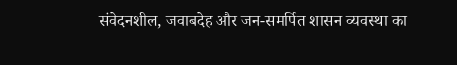संवेदनशील, जवाबदेह और जन-समर्पित शासन व्यवस्था का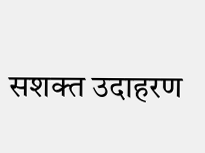सशक्त उदाहरण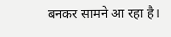बनकर सामने आ रहा है।